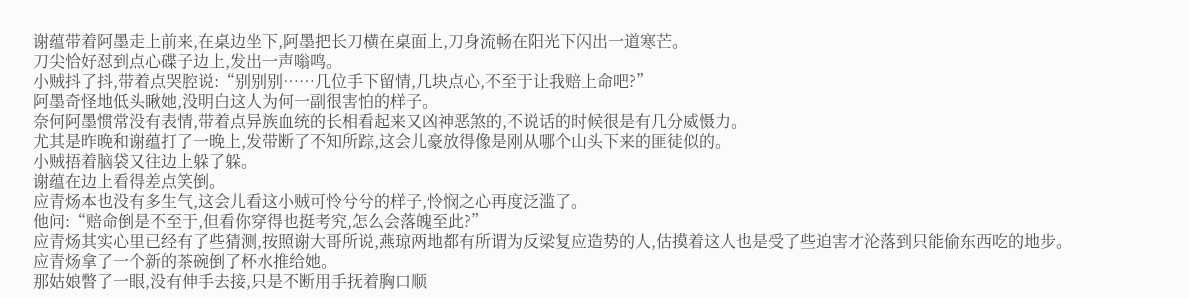谢蕴带着阿墨走上前来,在桌边坐下,阿墨把长刀横在桌面上,刀身流畅在阳光下闪出一道寒芒。
刀尖恰好怼到点心碟子边上,发出一声嗡鸣。
小贼抖了抖,带着点哭腔说:“别别别……几位手下留情,几块点心,不至于让我赔上命吧?”
阿墨奇怪地低头瞅她,没明白这人为何一副很害怕的样子。
奈何阿墨惯常没有表情,带着点异族血统的长相看起来又凶神恶煞的,不说话的时候很是有几分威慑力。
尤其是昨晚和谢蕴打了一晚上,发带断了不知所踪,这会儿豪放得像是刚从哪个山头下来的匪徒似的。
小贼捂着脑袋又往边上躲了躲。
谢蕴在边上看得差点笑倒。
应青炀本也没有多生气,这会儿看这小贼可怜兮兮的样子,怜悯之心再度泛滥了。
他问:“赔命倒是不至于,但看你穿得也挺考究,怎么会落魄至此?”
应青炀其实心里已经有了些猜测,按照谢大哥所说,燕琼两地都有所谓为反梁复应造势的人,估摸着这人也是受了些迫害才沦落到只能偷东西吃的地步。
应青炀拿了一个新的茶碗倒了杯水推给她。
那姑娘瞥了一眼,没有伸手去接,只是不断用手抚着胸口顺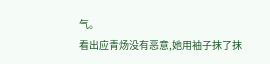气。
看出应青炀没有恶意,她用袖子抹了抹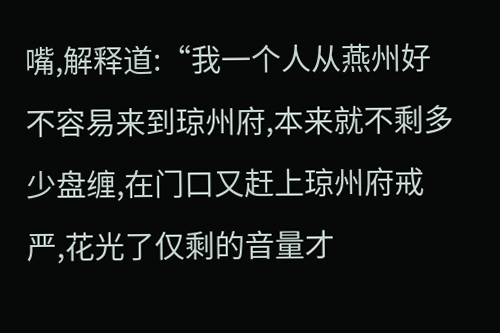嘴,解释道:“我一个人从燕州好不容易来到琼州府,本来就不剩多少盘缠,在门口又赶上琼州府戒严,花光了仅剩的音量才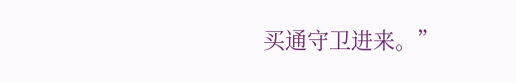买通守卫进来。”